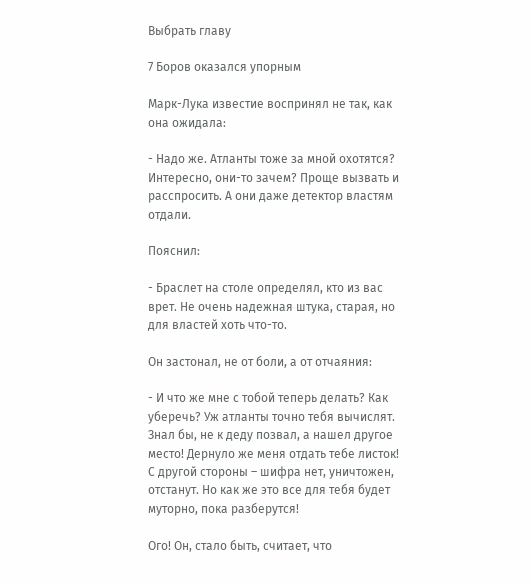Выбрать главу

7 Боров оказался упорным

Марк-Лука известие воспринял не так, как она ожидала:

- Надо же. Атланты тоже за мной охотятся? Интересно, они-то зачем? Проще вызвать и расспросить. А они даже детектор властям отдали.

Пояснил:

- Браслет на столе определял, кто из вас врет. Не очень надежная штука, старая, но для властей хоть что-то.

Он застонал, не от боли, а от отчаяния:

- И что же мне с тобой теперь делать? Как уберечь? Уж атланты точно тебя вычислят. Знал бы, не к деду позвал, а нашел другое место! Дернуло же меня отдать тебе листок! С другой стороны – шифра нет, уничтожен, отстанут. Но как же это все для тебя будет муторно, пока разберутся!

Ого! Он, стало быть, считает, что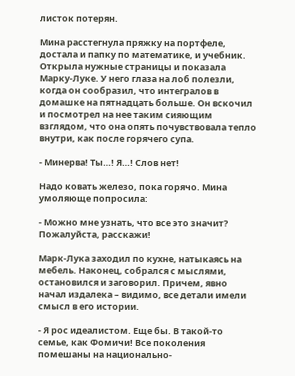листок потерян.

Мина расстегнула пряжку на портфеле, достала и папку по математике, и учебник. Открыла нужные страницы и показала Марку-Луке. У него глаза на лоб полезли, когда он сообразил, что интегралов в домашке на пятнадцать больше. Он вскочил и посмотрел на нее таким сияющим взглядом, что она опять почувствовала тепло внутри, как после горячего супа.

- Минерва! Ты…! Я…! Слов нет!

Надо ковать железо, пока горячо. Мина умоляюще попросила:

- Можно мне узнать, что все это значит? Пожалуйста, расскажи!

Марк-Лука заходил по кухне, натыкаясь на мебель. Наконец, собрался с мыслями, остановился и заговорил. Причем, явно начал издалека – видимо, все детали имели смысл в его истории.

- Я рос идеалистом. Еще бы. В такой-то семье, как Фомичи! Все поколения помешаны на национально-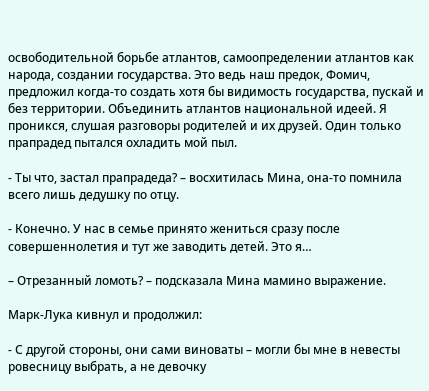освободительной борьбе атлантов, самоопределении атлантов как народа, создании государства. Это ведь наш предок, Фомич, предложил когда-то создать хотя бы видимость государства, пускай и без территории. Объединить атлантов национальной идеей. Я проникся, слушая разговоры родителей и их друзей. Один только прапрадед пытался охладить мой пыл.

- Ты что, застал прапрадеда? – восхитилась Мина, она-то помнила всего лишь дедушку по отцу.

- Конечно. У нас в семье принято жениться сразу после совершеннолетия и тут же заводить детей. Это я…

– Отрезанный ломоть? – подсказала Мина мамино выражение.

Марк-Лука кивнул и продолжил:

- С другой стороны, они сами виноваты – могли бы мне в невесты ровесницу выбрать, а не девочку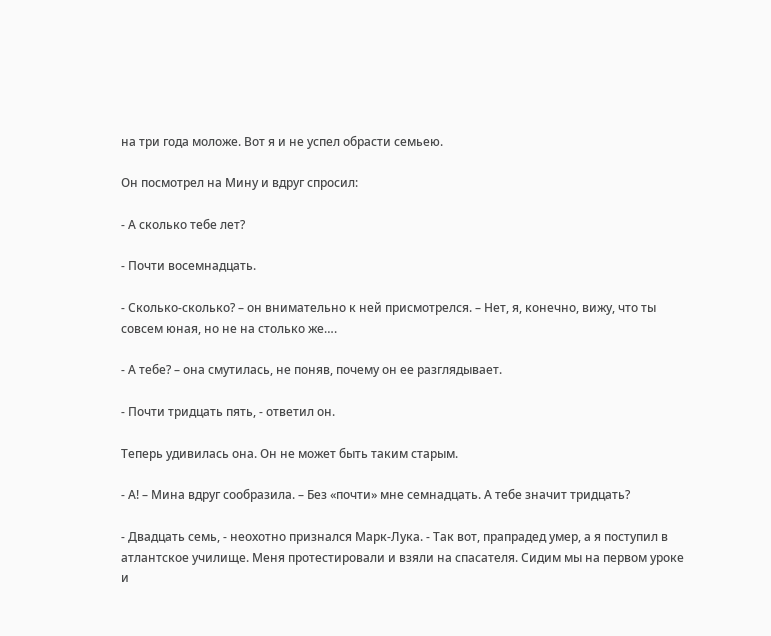на три года моложе. Вот я и не успел обрасти семьею.

Он посмотрел на Мину и вдруг спросил:

- А сколько тебе лет?

- Почти восемнадцать.

- Сколько-сколько? – он внимательно к ней присмотрелся. – Нет, я, конечно, вижу, что ты совсем юная, но не на столько же….

- А тебе? – она смутилась, не поняв, почему он ее разглядывает.

- Почти тридцать пять, - ответил он.

Теперь удивилась она. Он не может быть таким старым.

- А! – Мина вдруг сообразила. – Без «почти» мне семнадцать. А тебе значит тридцать?

- Двадцать семь, - неохотно признался Марк-Лука. - Так вот, прапрадед умер, а я поступил в атлантское училище. Меня протестировали и взяли на спасателя. Сидим мы на первом уроке и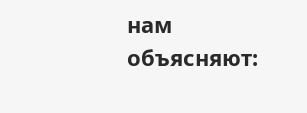нам объясняют: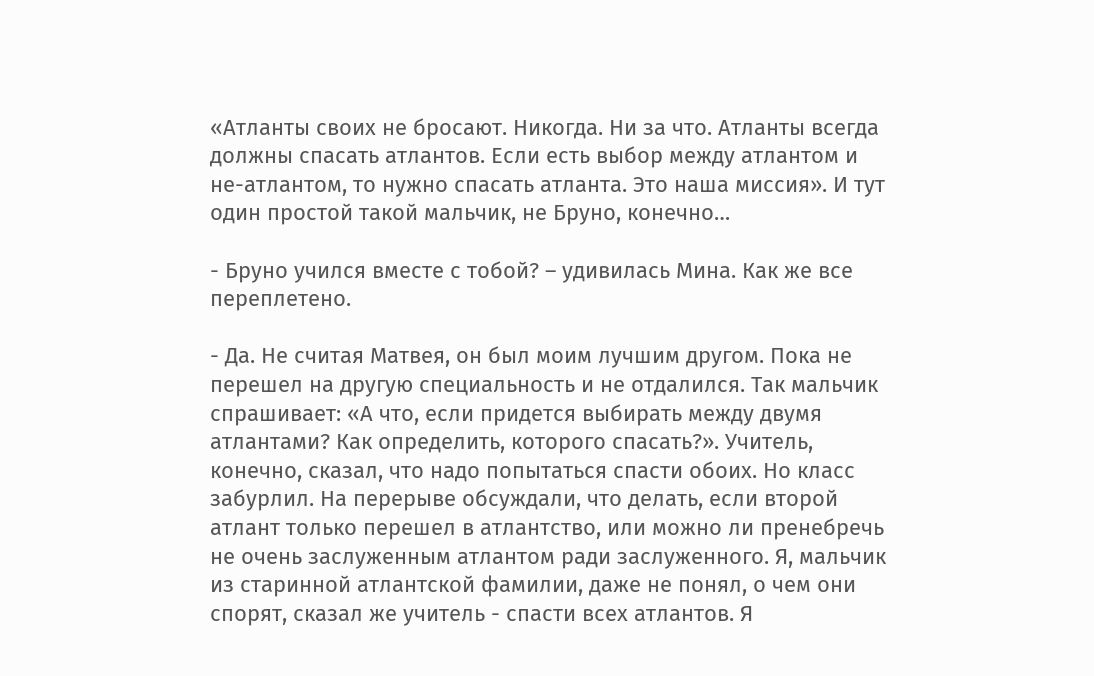«Атланты своих не бросают. Никогда. Ни за что. Атланты всегда должны спасать атлантов. Если есть выбор между атлантом и не-атлантом, то нужно спасать атланта. Это наша миссия». И тут один простой такой мальчик, не Бруно, конечно…

- Бруно учился вместе с тобой? – удивилась Мина. Как же все переплетено.

- Да. Не считая Матвея, он был моим лучшим другом. Пока не перешел на другую специальность и не отдалился. Так мальчик спрашивает: «А что, если придется выбирать между двумя атлантами? Как определить, которого спасать?». Учитель, конечно, сказал, что надо попытаться спасти обоих. Но класс забурлил. На перерыве обсуждали, что делать, если второй атлант только перешел в атлантство, или можно ли пренебречь не очень заслуженным атлантом ради заслуженного. Я, мальчик из старинной атлантской фамилии, даже не понял, о чем они спорят, сказал же учитель - спасти всех атлантов. Я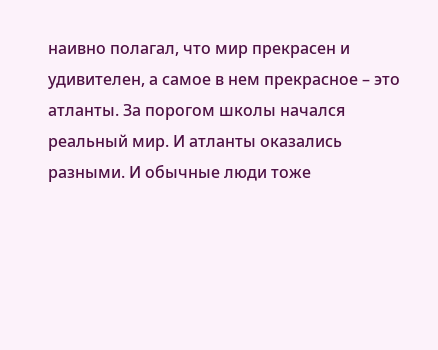наивно полагал, что мир прекрасен и удивителен, а самое в нем прекрасное – это атланты. За порогом школы начался реальный мир. И атланты оказались разными. И обычные люди тоже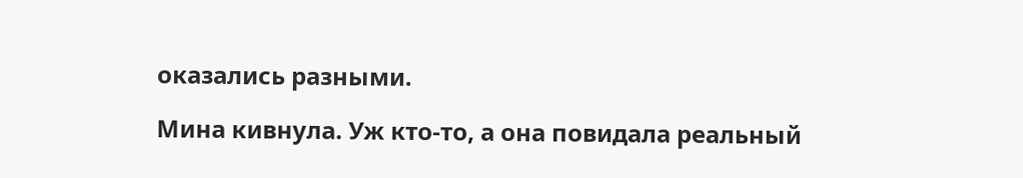оказались разными.

Мина кивнула. Уж кто-то, а она повидала реальный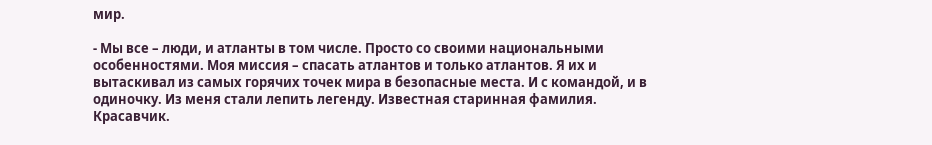мир.

- Мы все – люди, и атланты в том числе. Просто со своими национальными особенностями. Моя миссия – спасать атлантов и только атлантов. Я их и вытаскивал из самых горячих точек мира в безопасные места. И с командой, и в одиночку. Из меня стали лепить легенду. Известная старинная фамилия. Красавчик.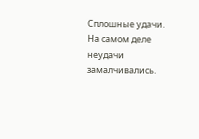Сплошные удачи. На самом деле неудачи замалчивались.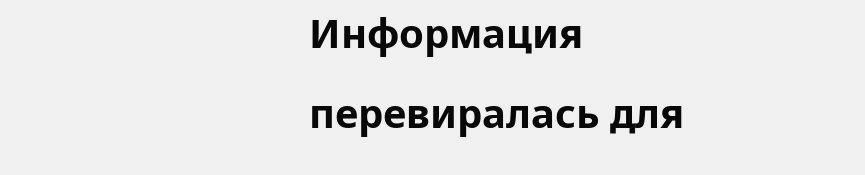Информация перевиралась для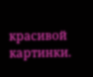красивой картинки.